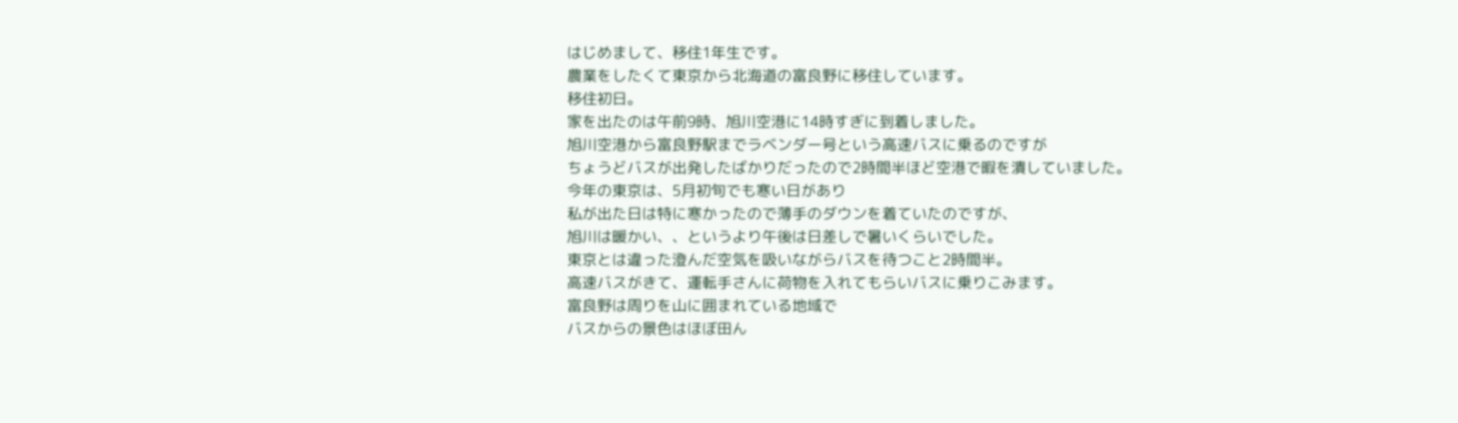はじめまして、移住1年生です。
農業をしたくて東京から北海道の富良野に移住しています。
移住初日。
家を出たのは午前9時、旭川空港に14時すぎに到着しました。
旭川空港から富良野駅までラベンダー号という高速バスに乗るのですが
ちょうどバスが出発したばかりだったので2時間半ほど空港で暇を潰していました。
今年の東京は、5月初旬でも寒い日があり
私が出た日は特に寒かったので薄手のダウンを着ていたのですが、
旭川は暖かい、、というより午後は日差しで暑いくらいでした。
東京とは違った澄んだ空気を吸いながらバスを待つこと2時間半。
高速バスがきて、運転手さんに荷物を入れてもらいバスに乗りこみます。
富良野は周りを山に囲まれている地域で
バスからの景色はほぼ田ん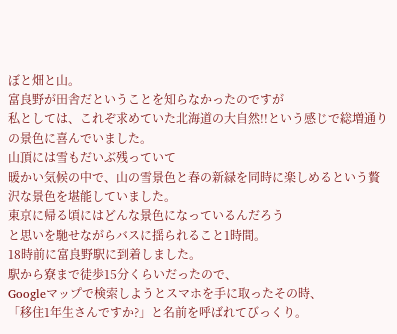ぼと畑と山。
富良野が田舎だということを知らなかったのですが
私としては、これぞ求めていた北海道の大自然!!という感じで総増通りの景色に喜んでいました。
山頂には雪もだいぶ残っていて
暖かい気候の中で、山の雪景色と春の新緑を同時に楽しめるという贅沢な景色を堪能していました。
東京に帰る頃にはどんな景色になっているんだろう
と思いを馳せながらバスに揺られること1時間。
18時前に富良野駅に到着しました。
駅から寮まで徒歩15分くらいだったので、
Googleマップで検索しようとスマホを手に取ったその時、
「移住1年生さんですか?」と名前を呼ばれてびっくり。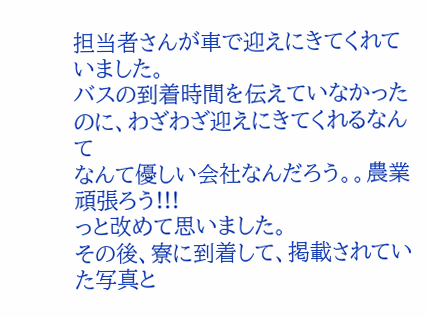担当者さんが車で迎えにきてくれていました。
バスの到着時間を伝えていなかったのに、わざわざ迎えにきてくれるなんて
なんて優しい会社なんだろう。。農業頑張ろう!!!
っと改めて思いました。
その後、寮に到着して、掲載されていた写真と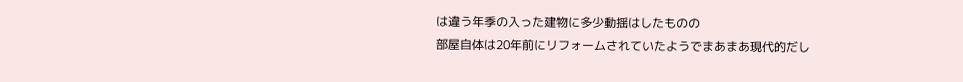は違う年季の入った建物に多少動揺はしたものの
部屋自体は20年前にリフォームされていたようでまあまあ現代的だし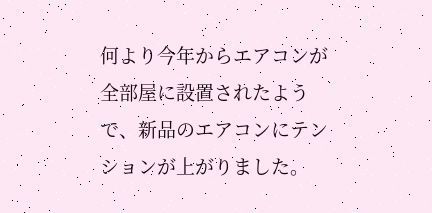何より今年からエアコンが全部屋に設置されたようで、新品のエアコンにテンションが上がりました。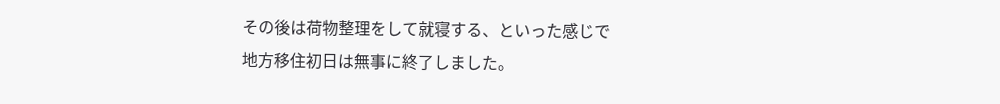その後は荷物整理をして就寝する、といった感じで
地方移住初日は無事に終了しました。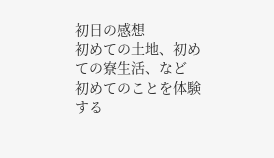初日の感想
初めての土地、初めての寮生活、など
初めてのことを体験する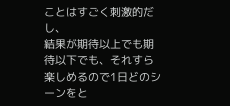ことはすごく刺激的だし、
結果が期待以上でも期待以下でも、それすら楽しめるので1日どのシーンをと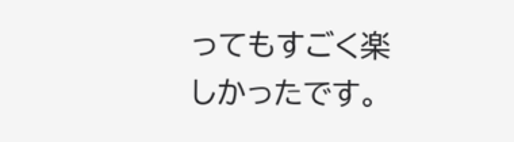ってもすごく楽しかったです。